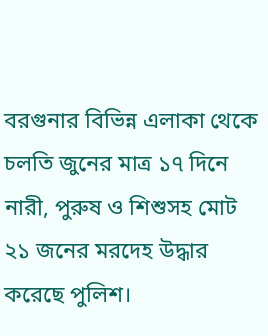বরগুনার বিভিন্ন এলাকা থেকে চলতি জুনের মাত্র ১৭ দিনে নারী, পুরুষ ও শিশুসহ মোট ২১ জনের মরদেহ উদ্ধার করেছে পুলিশ।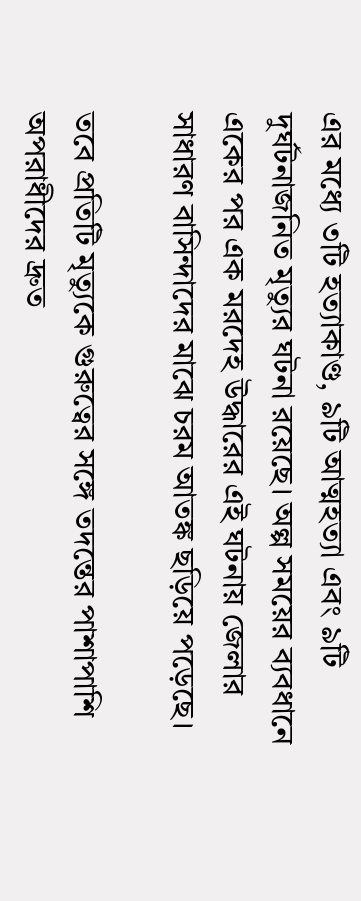এর মধ্যে ৩টি হত্যাকাণ্ড, ৯টি আত্মহত্যা এবং ৯টি দুর্ঘটনাজনিত মৃত্যুর ঘটনা রয়েছে। অল্প সময়ের ব্যবধানে একের পর এক মরদেহ উদ্ধারের এই ঘটনায় জেলার সাধারণ বাসিন্দাদের মাঝে চরম আতঙ্ক ছড়িয়ে পড়েছে।

তবে প্রতিটি মৃত্যুকে গুরুত্বের সঙ্গে তদন্তের পাশাপাশি অপরাধীদের দ্রুত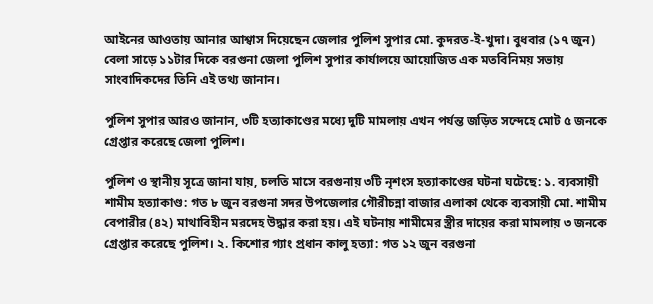আইনের আওতায় আনার আশ্বাস দিয়েছেন জেলার পুলিশ সুপার মো. কুদরত-ই-খুদা। বুধবার (১৭ জুন) বেলা সাড়ে ১১টার দিকে বরগুনা জেলা পুলিশ সুপার কার্যালয়ে আয়োজিত এক মতবিনিময় সভায় সাংবাদিকদের তিনি এই তথ্য জানান।

পুলিশ সুপার আরও জানান, ৩টি হত্যাকাণ্ডের মধ্যে দুটি মামলায় এখন পর্যন্ত জড়িত সন্দেহে মোট ৫ জনকে গ্রেপ্তার করেছে জেলা পুলিশ।

পুলিশ ও স্থানীয় সূত্রে জানা যায়, চলতি মাসে বরগুনায় ৩টি নৃশংস হত্যাকাণ্ডের ঘটনা ঘটেছে: ১. ব্যবসায়ী শামীম হত্যাকাণ্ড: গত ৮ জুন বরগুনা সদর উপজেলার গৌরীচন্না বাজার এলাকা থেকে ব্যবসায়ী মো. শামীম বেপারীর (৪২) মাথাবিহীন মরদেহ উদ্ধার করা হয়। এই ঘটনায় শামীমের স্ত্রীর দায়ের করা মামলায় ৩ জনকে গ্রেপ্তার করেছে পুলিশ। ২. কিশোর গ্যাং প্রধান কালু হত্যা: গত ১২ জুন বরগুনা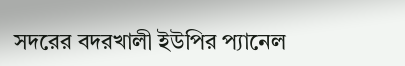সদরের বদরখালী ইউপির প্যানেল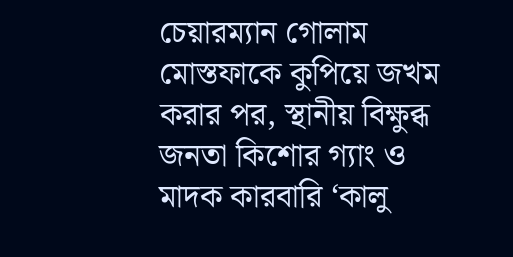চেয়ারম্যান গোলাম মোস্তফাকে কুপিয়ে জখম করার পর, স্থানীয় বিক্ষুব্ধ জনতা কিশোর গ্যাং ও মাদক কারবারি ‘কালু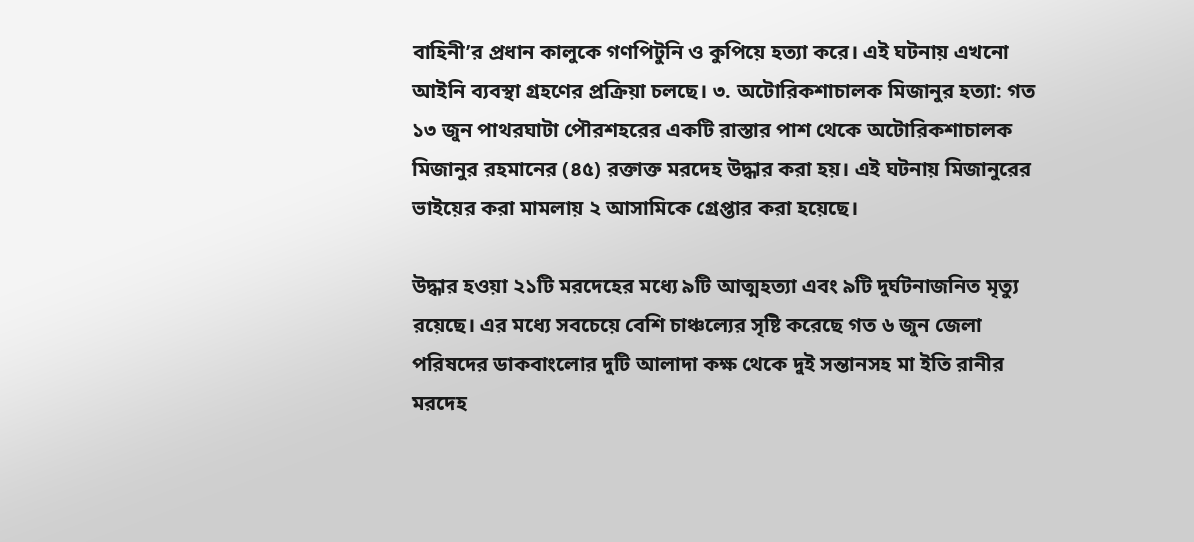বাহিনী’র প্রধান কালুকে গণপিটুনি ও কুপিয়ে হত্যা করে। এই ঘটনায় এখনো আইনি ব্যবস্থা গ্রহণের প্রক্রিয়া চলছে। ৩. অটোরিকশাচালক মিজানুর হত্যা: গত ১৩ জুন পাথরঘাটা পৌরশহরের একটি রাস্তার পাশ থেকে অটোরিকশাচালক মিজানুর রহমানের (৪৫) রক্তাক্ত মরদেহ উদ্ধার করা হয়। এই ঘটনায় মিজানুরের ভাইয়ের করা মামলায় ২ আসামিকে গ্রেপ্তার করা হয়েছে।

উদ্ধার হওয়া ২১টি মরদেহের মধ্যে ৯টি আত্মহত্যা এবং ৯টি দুর্ঘটনাজনিত মৃত্যু রয়েছে। এর মধ্যে সবচেয়ে বেশি চাঞ্চল্যের সৃষ্টি করেছে গত ৬ জুন জেলা পরিষদের ডাকবাংলোর দুটি আলাদা কক্ষ থেকে দুই সন্তানসহ মা ইতি রানীর মরদেহ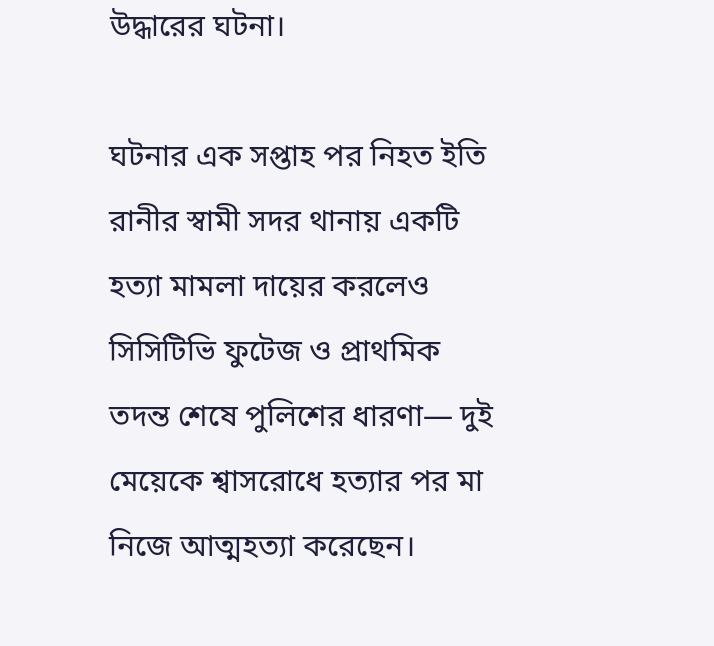উদ্ধারের ঘটনা।

ঘটনার এক সপ্তাহ পর নিহত ইতি রানীর স্বামী সদর থানায় একটি হত্যা মামলা দায়ের করলেও সিসিটিভি ফুটেজ ও প্রাথমিক তদন্ত শেষে পুলিশের ধারণা— দুই মেয়েকে শ্বাসরোধে হত্যার পর মা নিজে আত্মহত্যা করেছেন।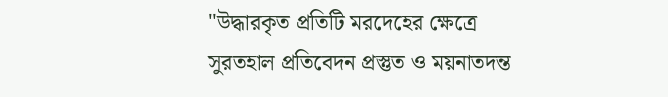"উদ্ধারকৃত প্রতিটি মরদেহের ক্ষেত্রে সুরতহাল প্রতিবেদন প্রস্তুত ও ময়নাতদন্ত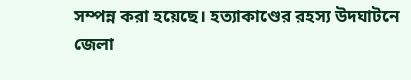সম্পন্ন করা হয়েছে। হত্যাকাণ্ডের রহস্য উদঘাটনে জেলা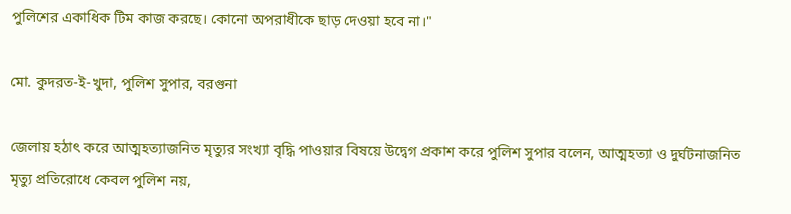পুলিশের একাধিক টিম কাজ করছে। কোনো অপরাধীকে ছাড় দেওয়া হবে না।"

মো. কুদরত-ই-খুদা, পুলিশ সুপার, বরগুনা

জেলায় হঠাৎ করে আত্মহত্যাজনিত মৃত্যুর সংখ্যা বৃদ্ধি পাওয়ার বিষয়ে উদ্বেগ প্রকাশ করে পুলিশ সুপার বলেন, আত্মহত্যা ও দুর্ঘটনাজনিত মৃত্যু প্রতিরোধে কেবল পুলিশ নয়,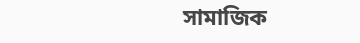সামাজিক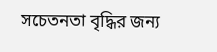সচেতনতা বৃদ্ধির জন্য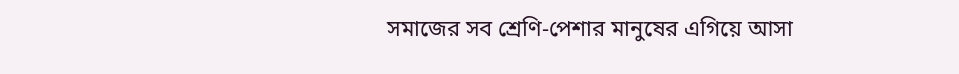সমাজের সব শ্রেণি-পেশার মানুষের এগিয়ে আসা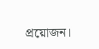প্রয়োজন।